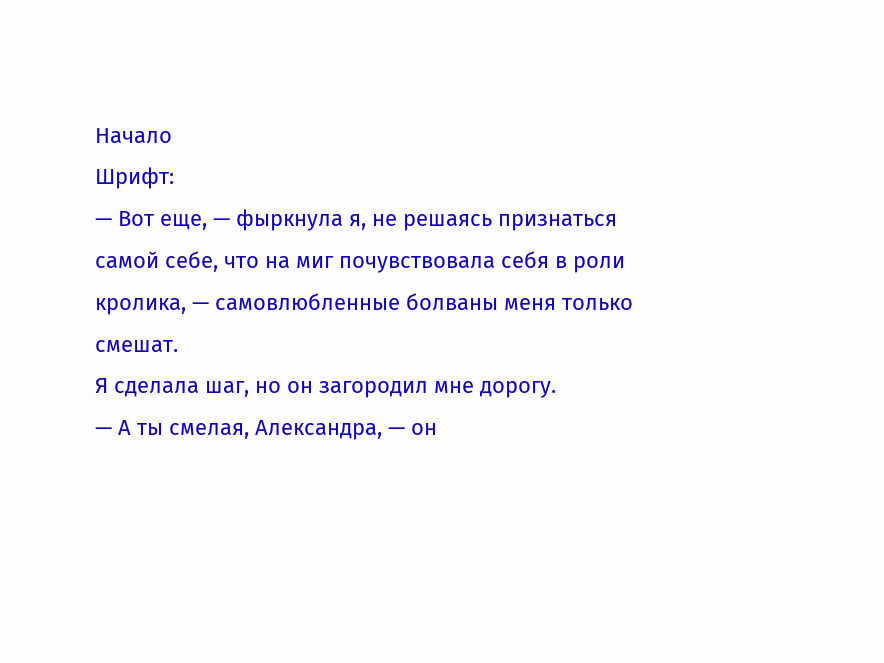Начало
Шрифт:
— Вот еще, — фыркнула я, не решаясь признаться самой себе, что на миг почувствовала себя в роли кролика, — самовлюбленные болваны меня только смешат.
Я сделала шаг, но он загородил мне дорогу.
— А ты смелая, Александра, — он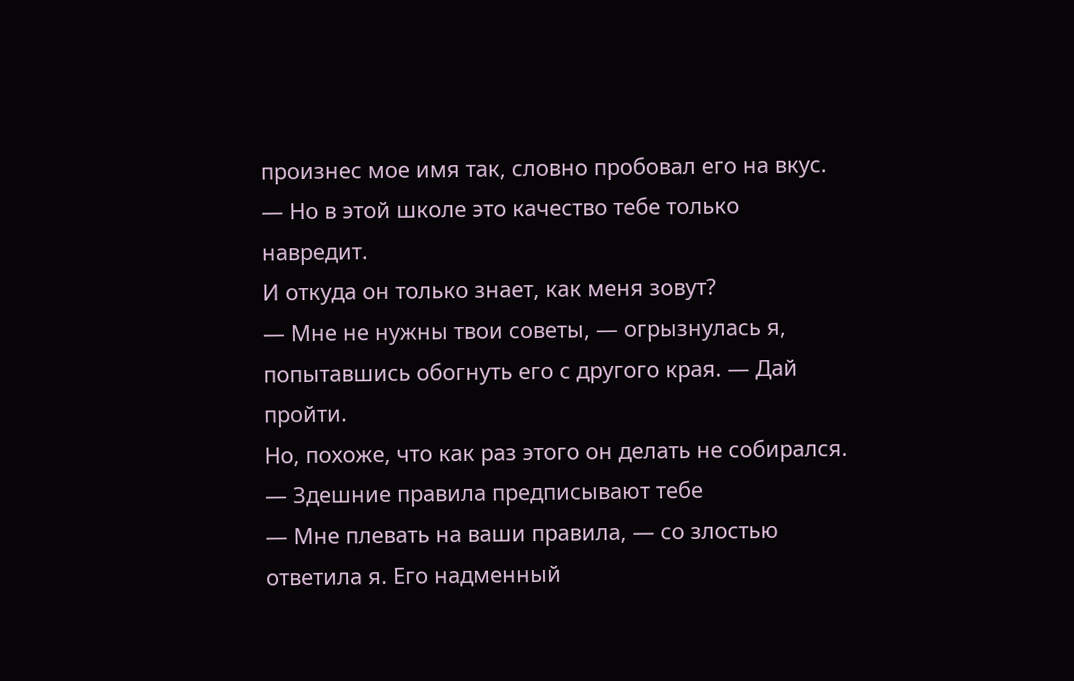произнес мое имя так, словно пробовал его на вкус. — Но в этой школе это качество тебе только навредит.
И откуда он только знает, как меня зовут?
— Мне не нужны твои советы, — огрызнулась я, попытавшись обогнуть его с другого края. — Дай пройти.
Но, похоже, что как раз этого он делать не собирался.
— Здешние правила предписывают тебе
— Мне плевать на ваши правила, — со злостью ответила я. Его надменный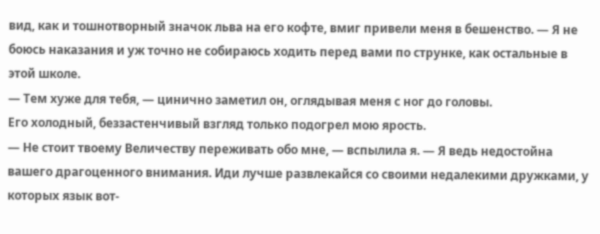вид, как и тошнотворный значок льва на его кофте, вмиг привели меня в бешенство. — Я не боюсь наказания и уж точно не собираюсь ходить перед вами по струнке, как остальные в этой школе.
— Тем хуже для тебя, — цинично заметил он, оглядывая меня с ног до головы.
Его холодный, беззастенчивый взгляд только подогрел мою ярость.
— Не стоит твоему Величеству переживать обо мне, — вспылила я. — Я ведь недостойна вашего драгоценного внимания. Иди лучше развлекайся со своими недалекими дружками, у которых язык вот-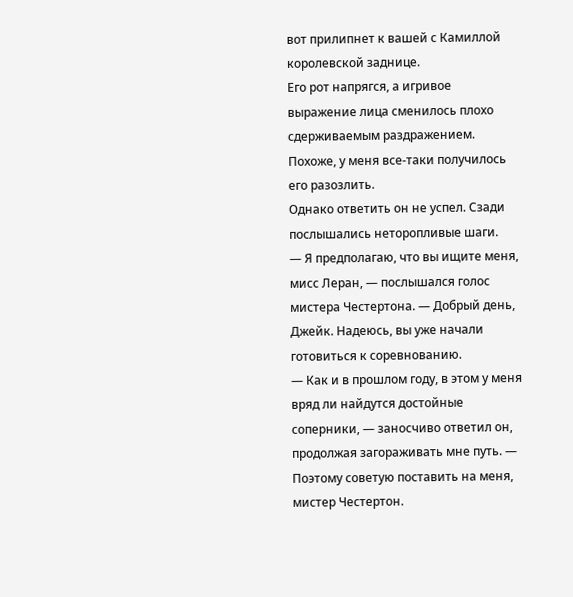вот прилипнет к вашей с Камиллой королевской заднице.
Его рот напрягся, а игривое выражение лица сменилось плохо сдерживаемым раздражением. Похоже, у меня все-таки получилось его разозлить.
Однако ответить он не успел. Сзади послышались неторопливые шаги.
— Я предполагаю, что вы ищите меня, мисс Леран, — послышался голос мистера Честертона. — Добрый день, Джейк. Надеюсь, вы уже начали готовиться к соревнованию.
— Как и в прошлом году, в этом у меня вряд ли найдутся достойные соперники, — заносчиво ответил он, продолжая загораживать мне путь. — Поэтому советую поставить на меня, мистер Честертон.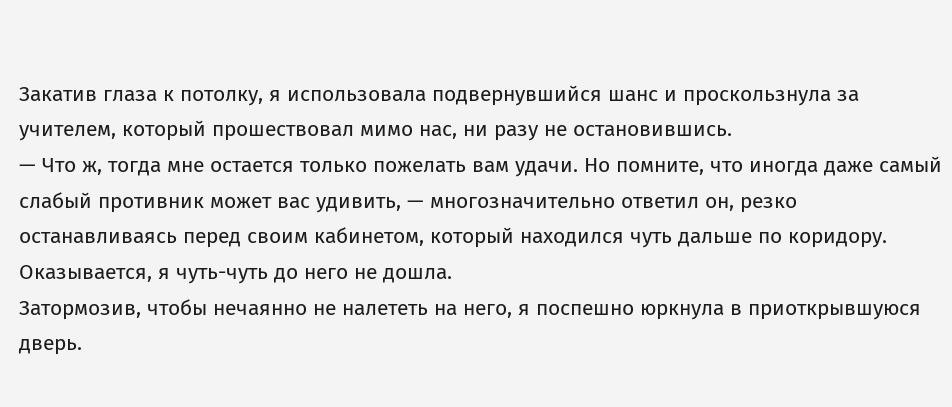Закатив глаза к потолку, я использовала подвернувшийся шанс и проскользнула за учителем, который прошествовал мимо нас, ни разу не остановившись.
— Что ж, тогда мне остается только пожелать вам удачи. Но помните, что иногда даже самый слабый противник может вас удивить, — многозначительно ответил он, резко останавливаясь перед своим кабинетом, который находился чуть дальше по коридору. Оказывается, я чуть-чуть до него не дошла.
Затормозив, чтобы нечаянно не налететь на него, я поспешно юркнула в приоткрывшуюся дверь.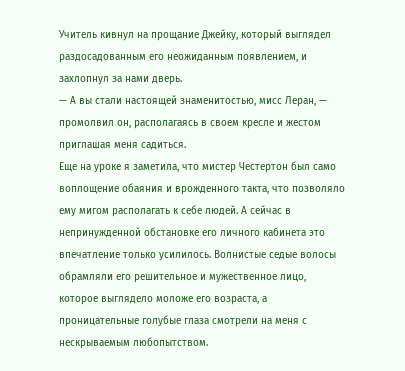Учитель кивнул на прощание Джейку, который выглядел раздосадованным его неожиданным появлением, и захлопнул за нами дверь.
— А вы стали настоящей знаменитостью, мисс Леран, — промолвил он, располагаясь в своем кресле и жестом приглашая меня садиться.
Еще на уроке я заметила, что мистер Честертон был само воплощение обаяния и врожденного такта, что позволяло ему мигом располагать к себе людей. А сейчас в непринужденной обстановке его личного кабинета это впечатление только усилилось. Волнистые седые волосы обрамляли его решительное и мужественное лицо, которое выглядело моложе его возраста, а проницательные голубые глаза смотрели на меня с нескрываемым любопытством.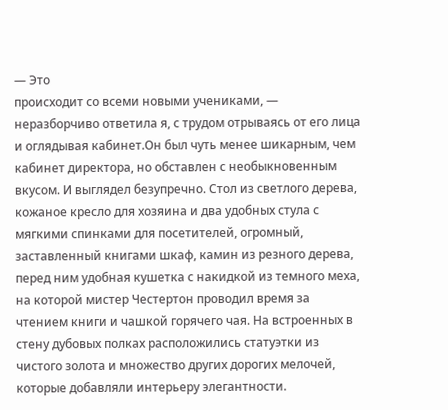— Это
происходит со всеми новыми учениками, — неразборчиво ответила я, с трудом отрываясь от его лица и оглядывая кабинет.Он был чуть менее шикарным, чем кабинет директора, но обставлен с необыкновенным вкусом. И выглядел безупречно. Стол из светлого дерева, кожаное кресло для хозяина и два удобных стула с мягкими спинками для посетителей, огромный, заставленный книгами шкаф, камин из резного дерева, перед ним удобная кушетка с накидкой из темного меха, на которой мистер Честертон проводил время за чтением книги и чашкой горячего чая. На встроенных в стену дубовых полках расположились статуэтки из чистого золота и множество других дорогих мелочей, которые добавляли интерьеру элегантности.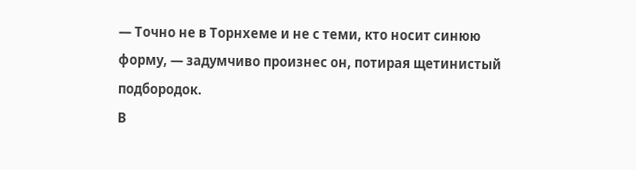— Точно не в Торнхеме и не с теми, кто носит синюю форму, — задумчиво произнес он, потирая щетинистый подбородок.
В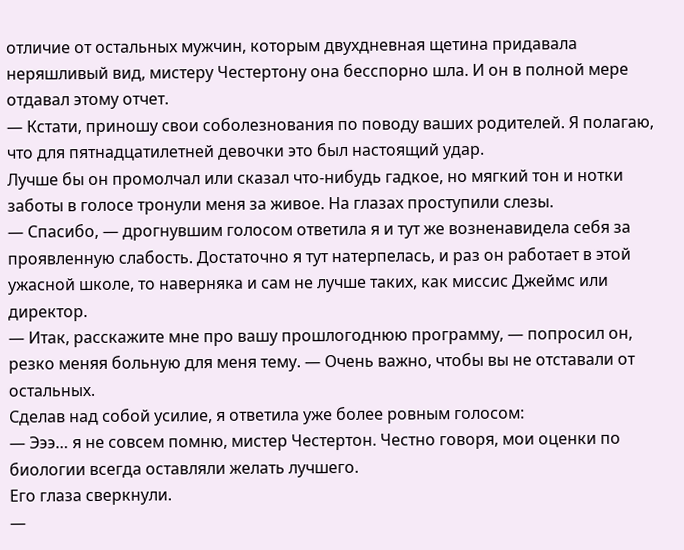отличие от остальных мужчин, которым двухдневная щетина придавала неряшливый вид, мистеру Честертону она бесспорно шла. И он в полной мере отдавал этому отчет.
— Кстати, приношу свои соболезнования по поводу ваших родителей. Я полагаю, что для пятнадцатилетней девочки это был настоящий удар.
Лучше бы он промолчал или сказал что-нибудь гадкое, но мягкий тон и нотки заботы в голосе тронули меня за живое. На глазах проступили слезы.
— Спасибо, — дрогнувшим голосом ответила я и тут же возненавидела себя за проявленную слабость. Достаточно я тут натерпелась, и раз он работает в этой ужасной школе, то наверняка и сам не лучше таких, как миссис Джеймс или директор.
— Итак, расскажите мне про вашу прошлогоднюю программу, — попросил он, резко меняя больную для меня тему. — Очень важно, чтобы вы не отставали от остальных.
Сделав над собой усилие, я ответила уже более ровным голосом:
— Эээ… я не совсем помню, мистер Честертон. Честно говоря, мои оценки по биологии всегда оставляли желать лучшего.
Его глаза сверкнули.
—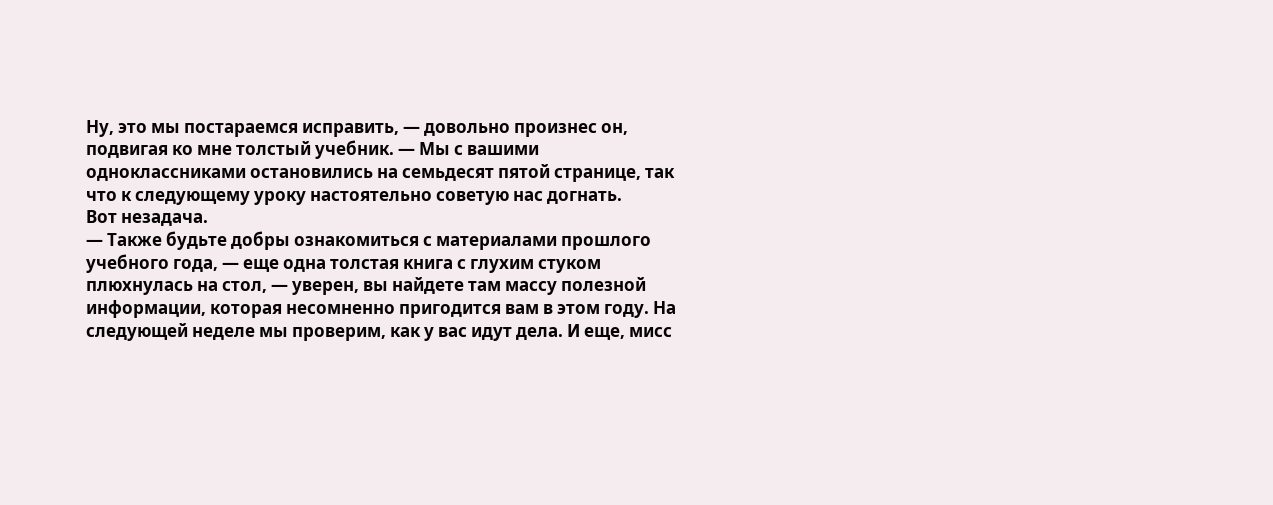Ну, это мы постараемся исправить, — довольно произнес он, подвигая ко мне толстый учебник. — Мы с вашими одноклассниками остановились на семьдесят пятой странице, так что к следующему уроку настоятельно советую нас догнать.
Вот незадача.
— Также будьте добры ознакомиться с материалами прошлого учебного года, — еще одна толстая книга с глухим стуком плюхнулась на стол, — уверен, вы найдете там массу полезной информации, которая несомненно пригодится вам в этом году. На следующей неделе мы проверим, как у вас идут дела. И еще, мисс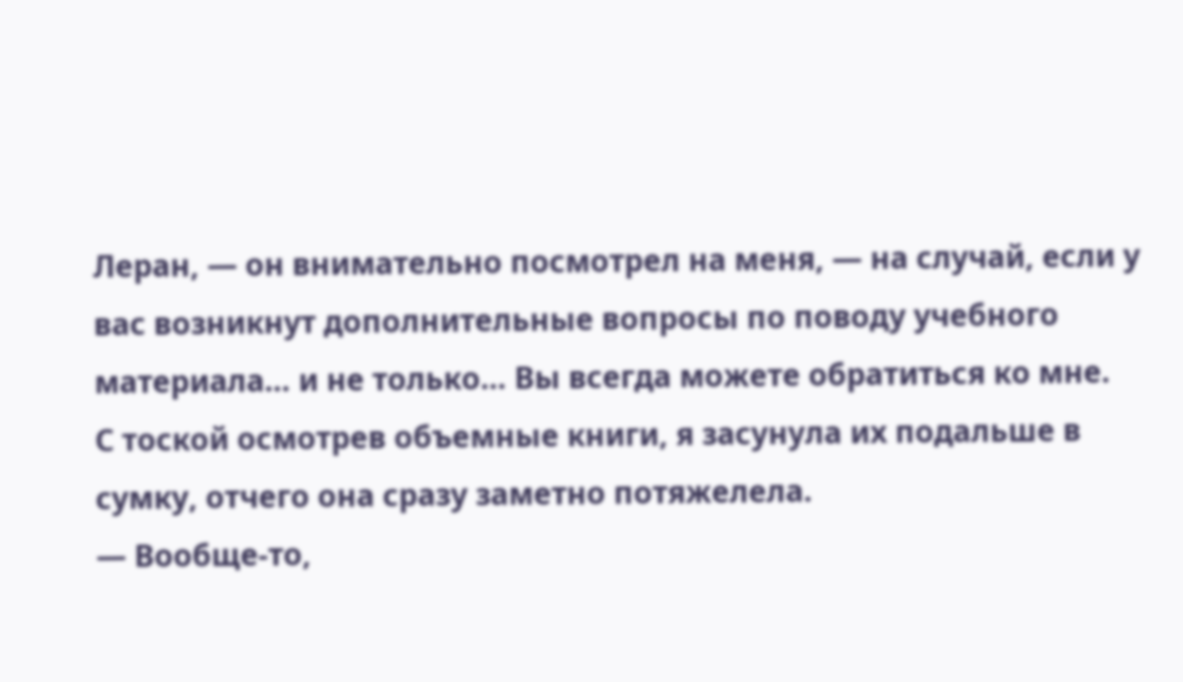Леран, — он внимательно посмотрел на меня, — на случай, если у вас возникнут дополнительные вопросы по поводу учебного материала… и не только… Вы всегда можете обратиться ко мне.
С тоской осмотрев объемные книги, я засунула их подальше в сумку, отчего она сразу заметно потяжелела.
— Вообще-то,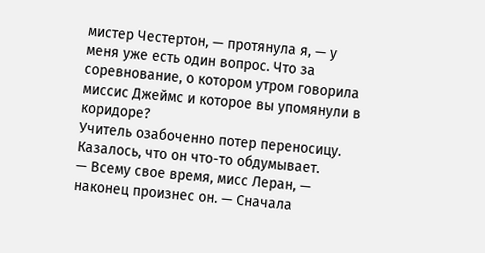мистер Честертон, — протянула я, — у меня уже есть один вопрос. Что за соревнование, о котором утром говорила миссис Джеймс и которое вы упомянули в коридоре?
Учитель озабоченно потер переносицу. Казалось, что он что-то обдумывает.
— Всему свое время, мисс Леран, — наконец произнес он. — Сначала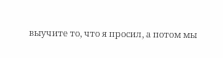выучите то, что я просил, а потом мы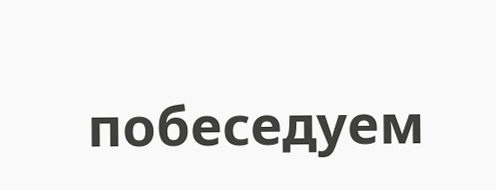побеседуем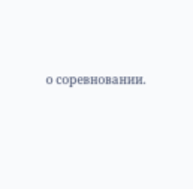о соревновании.